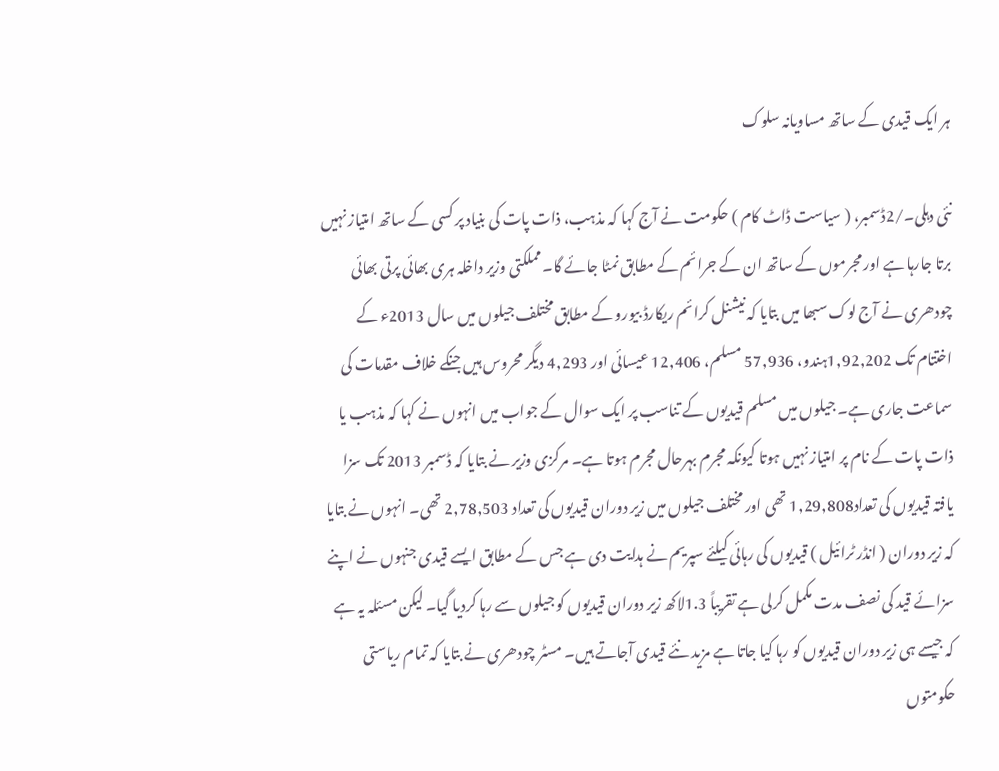ہر ایک قیدی کے ساتھ مساویانہ سلوک

نئی دہلی۔/2ڈسمبر، ( سیاست ڈاٹ کام ) حکومت نے آج کہا کہ مذہب، ذات پات کی بنیاد پر کسی کے ساتھ امتیاز نہیں برتا جارہا ہے اور مجرموں کے ساتھ ان کے جرائم کے مطابق نمٹا جائے گا۔ مملکتی وزیر داخلہ ہری بھائی پرتی بھائی چودھری نے آج لوک سبھا میں بتایا کہ نیشنل کرائم ریکارڈ بیورو کے مطابق مختلف جیلوں میں سال 2013ء کے اختتام تک 1,92,202ہندو، 57,936 مسلم، 12,406 عیسائی اور 4,293 دیگر محروس ہیں جنکے خلاف مقدمات کی سماعت جاری ہے۔ جیلوں میں مسلم قیدیوں کے تناسب پر ایک سوال کے جواب میں انہوں نے کہا کہ مذہب یا ذات پات کے نام پر امتیاز نہیں ہوتا کیونکہ مجرم بہرحال مجرم ہوتا ہے۔ مرکزی وزیر نے بتایا کہ ڈسمبر 2013 تک سزا یافتہ قیدیوں کی تعداد1,29,808 تھی اور مختلف جیلوں میں زیر دوران قیدیوں کی تعداد 2,78,503 تھی۔ انہوں نے بتایا کہ زیر دوران ( انڈر ٹرائیل ) قیدیوں کی رہائی کیلئے سپریم نے ہدایت دی ہے جس کے مطابق ایسے قیدی جنہوں نے اپنے سزائے قید کی نصف مدت مکمل کرلی ہے تقریباً 1.3لاکھ زیر دوران قیدیوں کو جیلوں سے رہا کردیا گیا۔ لیکن مسئلہ یہ ہے کہ جیسے ہی زیر دوران قیدیوں کو رہا کیا جاتا ہے مزید نئے قیدی آجاتے ہیں۔ مسٹر چودھری نے بتایا کہ تمام ریاستی حکومتوں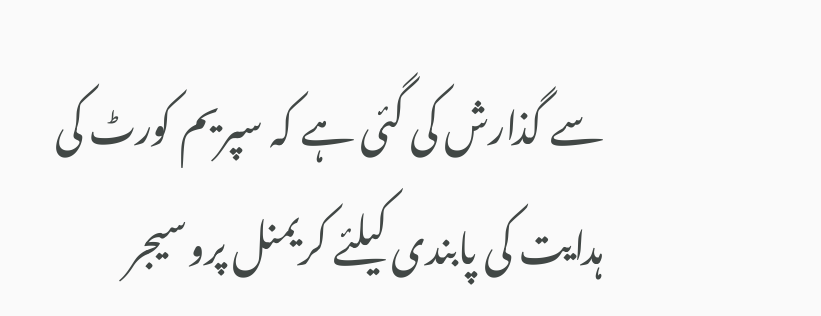سے گذارش کی گئی ہے کہ سپریم کورٹ کی ہدایت کی پابندی کیلئے کریمنل پروسیجر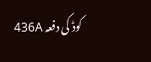کوڈ کی دفعہ 436A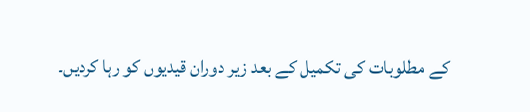کے مطلوبات کی تکمیل کے بعد زیر دوران قیدیوں کو رہا کردیں۔